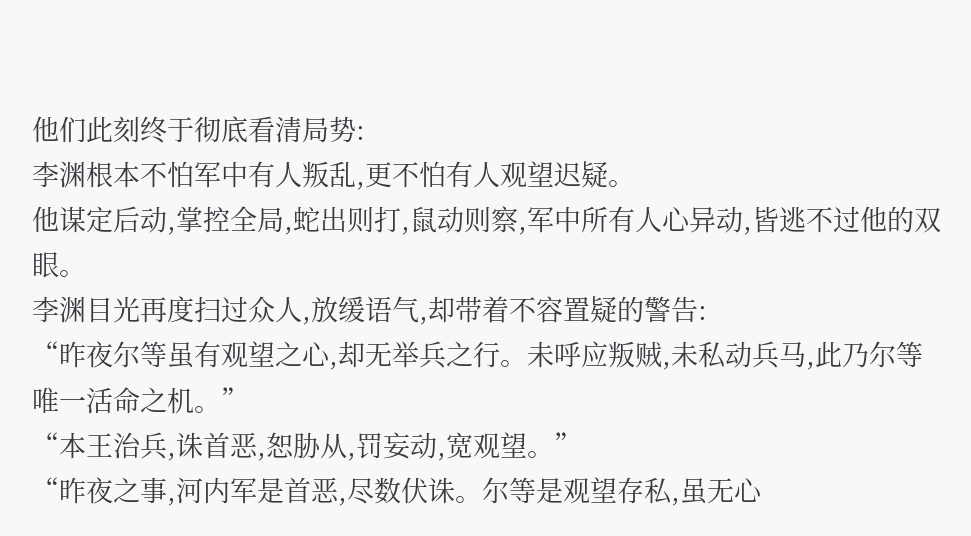他们此刻终于彻底看清局势:
李渊根本不怕军中有人叛乱,更不怕有人观望迟疑。
他谋定后动,掌控全局,蛇出则打,鼠动则察,军中所有人心异动,皆逃不过他的双眼。
李渊目光再度扫过众人,放缓语气,却带着不容置疑的警告:
“昨夜尔等虽有观望之心,却无举兵之行。未呼应叛贼,未私动兵马,此乃尔等唯一活命之机。”
“本王治兵,诛首恶,恕胁从,罚妄动,宽观望。”
“昨夜之事,河内军是首恶,尽数伏诛。尔等是观望存私,虽无心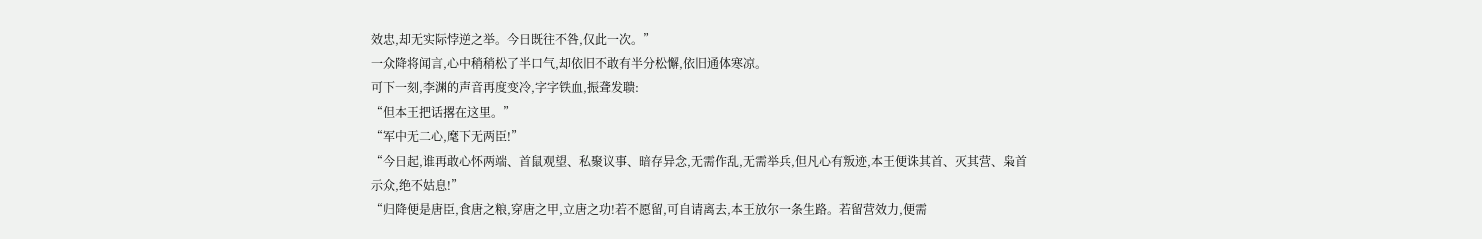效忠,却无实际悖逆之举。今日既往不咎,仅此一次。”
一众降将闻言,心中稍稍松了半口气,却依旧不敢有半分松懈,依旧通体寒凉。
可下一刻,李渊的声音再度变冷,字字铁血,振聋发聩:
“但本王把话撂在这里。”
“军中无二心,麾下无两臣!”
“今日起,谁再敢心怀两端、首鼠观望、私聚议事、暗存异念,无需作乱,无需举兵,但凡心有叛迹,本王便诛其首、灭其营、枭首示众,绝不姑息!”
“归降便是唐臣,食唐之粮,穿唐之甲,立唐之功!若不愿留,可自请离去,本王放尔一条生路。若留营效力,便需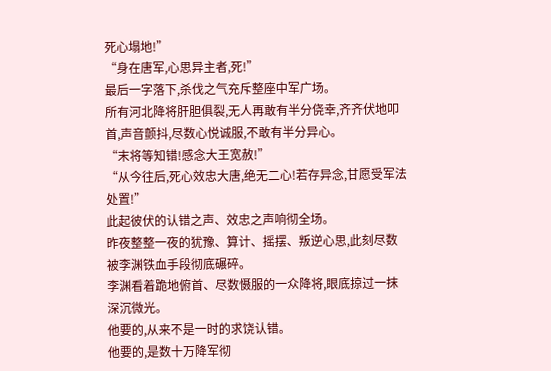死心塌地!”
“身在唐军,心思异主者,死!”
最后一字落下,杀伐之气充斥整座中军广场。
所有河北降将肝胆俱裂,无人再敢有半分侥幸,齐齐伏地叩首,声音颤抖,尽数心悦诚服,不敢有半分异心。
“末将等知错!感念大王宽赦!”
“从今往后,死心效忠大唐,绝无二心!若存异念,甘愿受军法处置!”
此起彼伏的认错之声、效忠之声响彻全场。
昨夜整整一夜的犹豫、算计、摇摆、叛逆心思,此刻尽数被李渊铁血手段彻底碾碎。
李渊看着跪地俯首、尽数慑服的一众降将,眼底掠过一抹深沉微光。
他要的,从来不是一时的求饶认错。
他要的,是数十万降军彻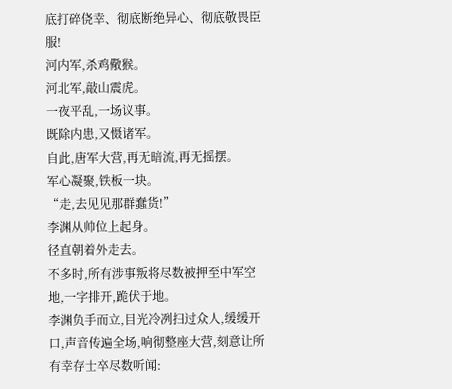底打碎侥幸、彻底断绝异心、彻底敬畏臣服!
河内军,杀鸡儆猴。
河北军,敲山震虎。
一夜平乱,一场议事。
既除内患,又慑诸军。
自此,唐军大营,再无暗流,再无摇摆。
军心凝聚,铁板一块。
“走,去见见那群蠢货!”
李渊从帅位上起身。
径直朝着外走去。
不多时,所有涉事叛将尽数被押至中军空地,一字排开,跪伏于地。
李渊负手而立,目光冷冽扫过众人,缓缓开口,声音传遍全场,响彻整座大营,刻意让所有幸存士卒尽数听闻: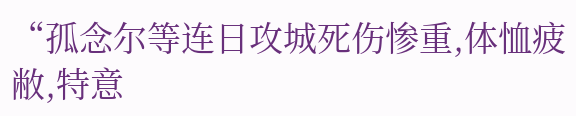“孤念尔等连日攻城死伤惨重,体恤疲敝,特意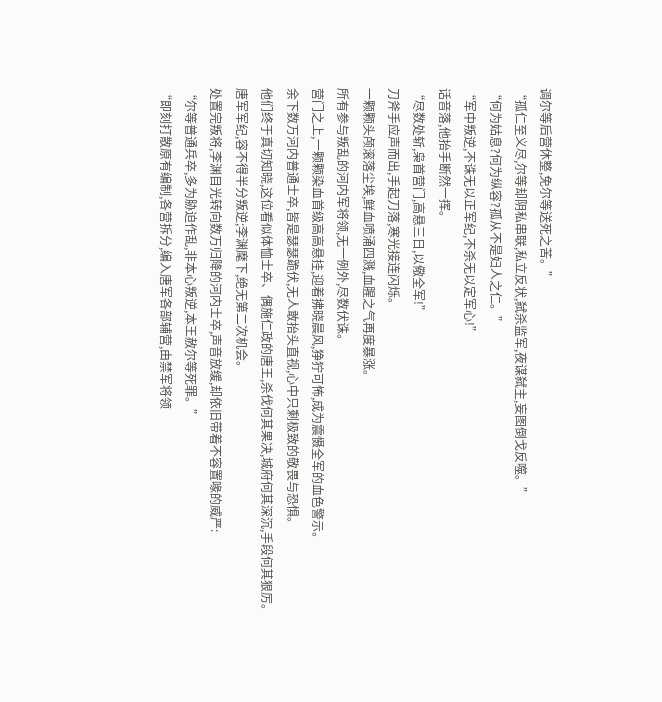调尔等后营休整,免尔等送死之苦。”
“孤仁至义尽,尔等却阴私串联,私立反状,弑杀监军,夜谋弑主,妄图倒戈反噬。”
“何为姑息?何为纵容?孤从不是妇人之仁。”
“军中叛逆,不诛无以正军纪,不杀无以定军心!”
话音落,他抬手断然一挥。
“尽数处斩,枭首营门,高悬三日,以儆全军!”
刀斧手应声而出,手起刀落,寒光接连闪烁。
一颗颗头颅滚落尘埃,鲜血喷涌四溅,血腥之气再度暴涨。
所有参与叛乱的河内军将领,无一例外,尽数伏诛。
营门之上,一颗颗染血首级高高悬挂,迎着拂晓晨风,狰狞可怖,成为震慑全军的血色警示。
余下数万河内普通士卒,皆是瑟瑟跪伏,无人敢抬头直视,心中只剩极致的敬畏与恐惧。
他们终于真切知晓,这位看似体恤士卒、偶施仁政的唐王,杀伐何其果决,城府何其深沉,手段何其狠厉。
唐军军纪,容不得半分叛逆;李渊麾下,绝无第二次机会。
处置完叛将,李渊目光转向数万归降的河内士卒,声音放缓,却依旧带着不容置喙的威严:
“尔等普通兵卒,多为胁迫作乱,非本心叛逆,本王赦尔等死罪。”
“即刻打散原有编制,各营拆分,编入唐军各部辅营,由禁军将领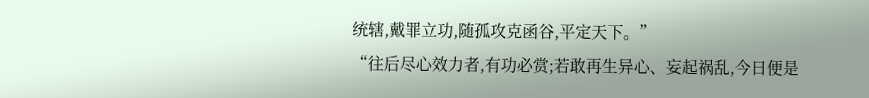统辖,戴罪立功,随孤攻克函谷,平定天下。”
“往后尽心效力者,有功必赏;若敢再生异心、妄起祸乱,今日便是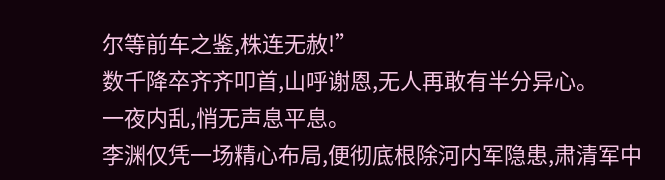尔等前车之鉴,株连无赦!”
数千降卒齐齐叩首,山呼谢恩,无人再敢有半分异心。
一夜内乱,悄无声息平息。
李渊仅凭一场精心布局,便彻底根除河内军隐患,肃清军中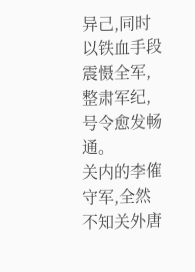异己,同时以铁血手段震慑全军,整肃军纪,号令愈发畅通。
关内的李傕守军,全然不知关外唐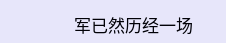军已然历经一场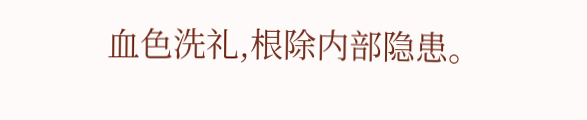血色洗礼,根除内部隐患。